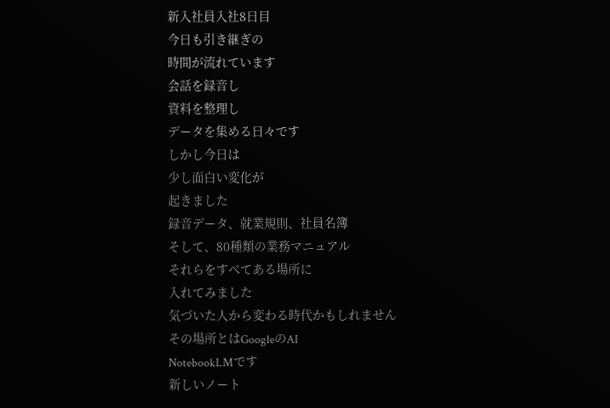新入社員入社8日目
今日も引き継ぎの
時間が流れています
会話を録音し
資料を整理し
データを集める日々です
しかし今日は
少し面白い変化が
起きました
録音データ、就業規則、社員名簿
そして、80種類の業務マニュアル
それらをすべてある場所に
入れてみました
気づいた人から変わる時代かもしれません
その場所とはGoogleのAI
NotebookLMです
新しいノート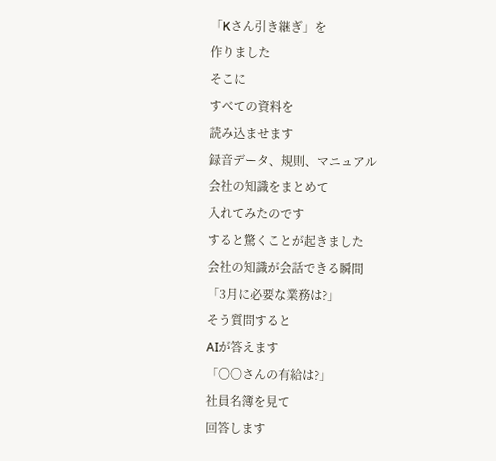「Kさん引き継ぎ」を
作りました
そこに
すべての資料を
読み込ませます
録音データ、規則、マニュアル
会社の知識をまとめて
入れてみたのです
すると驚くことが起きました
会社の知識が会話できる瞬間
「3月に必要な業務は?」
そう質問すると
AIが答えます
「〇〇さんの有給は?」
社員名簿を見て
回答します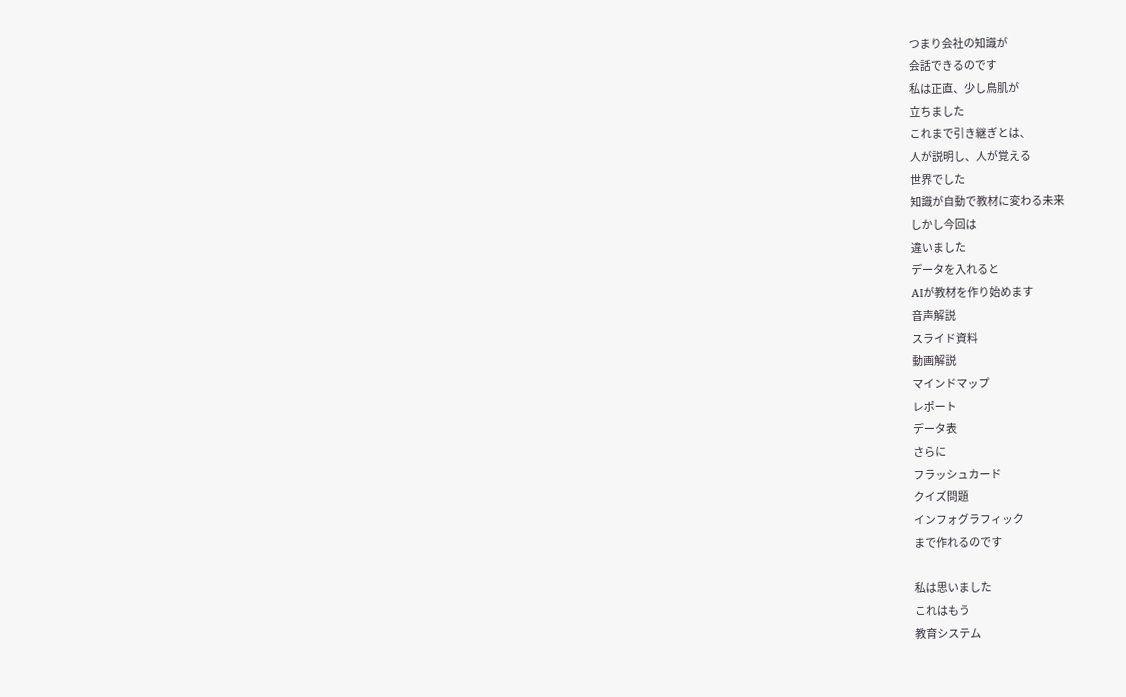つまり会社の知識が
会話できるのです
私は正直、少し鳥肌が
立ちました
これまで引き継ぎとは、
人が説明し、人が覚える
世界でした
知識が自動で教材に変わる未来
しかし今回は
違いました
データを入れると
AIが教材を作り始めます
音声解説
スライド資料
動画解説
マインドマップ
レポート
データ表
さらに
フラッシュカード
クイズ問題
インフォグラフィック
まで作れるのです

私は思いました
これはもう
教育システム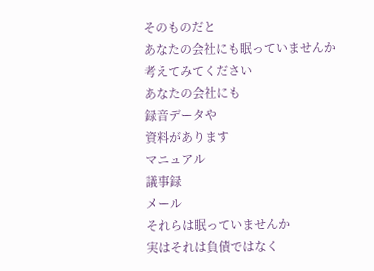そのものだと
あなたの会社にも眠っていませんか
考えてみてください
あなたの会社にも
録音データや
資料があります
マニュアル
議事録
メール
それらは眠っていませんか
実はそれは負債ではなく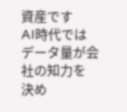資産です
AI時代では
データ量が会社の知力を
決め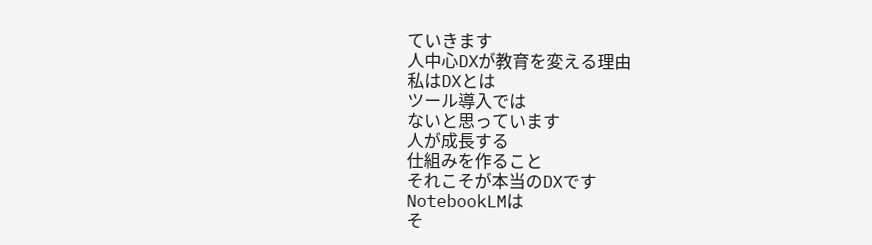ていきます
人中心DXが教育を変える理由
私はDXとは
ツール導入では
ないと思っています
人が成長する
仕組みを作ること
それこそが本当のDXです
NotebookLMは
そ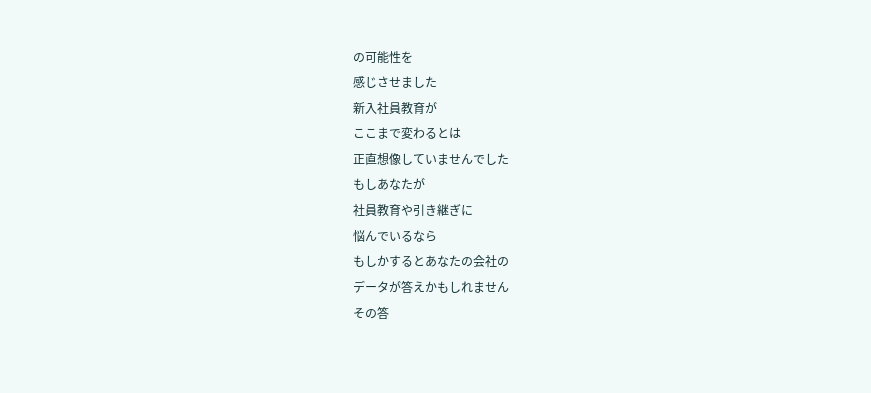の可能性を
感じさせました
新入社員教育が
ここまで変わるとは
正直想像していませんでした
もしあなたが
社員教育や引き継ぎに
悩んでいるなら
もしかするとあなたの会社の
データが答えかもしれません
その答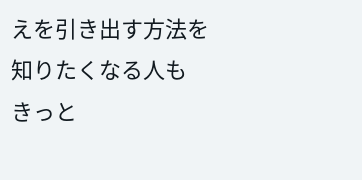えを引き出す方法を
知りたくなる人も
きっと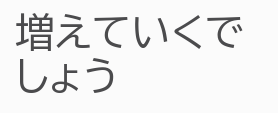増えていくでしょう